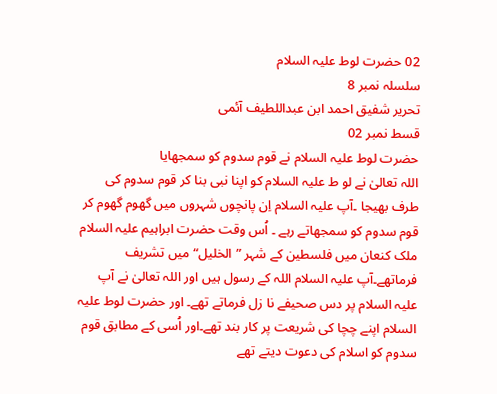02 حضرت لوط علیہ السلام
سلسلہ نمبر 8
تحریر شفیق احمد ابن عبداللطیف آئمی
قسط نمبر 02
حضرت لوط علیہ السلام نے قوم سدوم کو سمجھایا
اللہ تعالیٰ نے لو ط علیہ السلام کو اپنا نبی بنا کر قوم سدوم کی طرف بھیجا ۔آپ علیہ السلام اِن پانچوں شہروں میں گھوم گھوم کر قوم سدوم کو سمجھاتے رہے ۔ اُس وقت حضرت ابراہیم علیہ السلام ملک کنعان میں فلسطین کے شہر ”الخلیل“ میں تشریف فرماتھے۔آپ علیہ السلام اللہ کے رسول ہیں اور اللہ تعالیٰ نے آپ علیہ السلام پر دس صحیفے نا زل فرماتے تھے۔ اور حضرت لوط علیہ السلام اپنے چچا کی شریعت پر کار بند تھے۔اور اُسی کے مطابق قوم سدوم کو اسلام کی دعوت دیتے تھے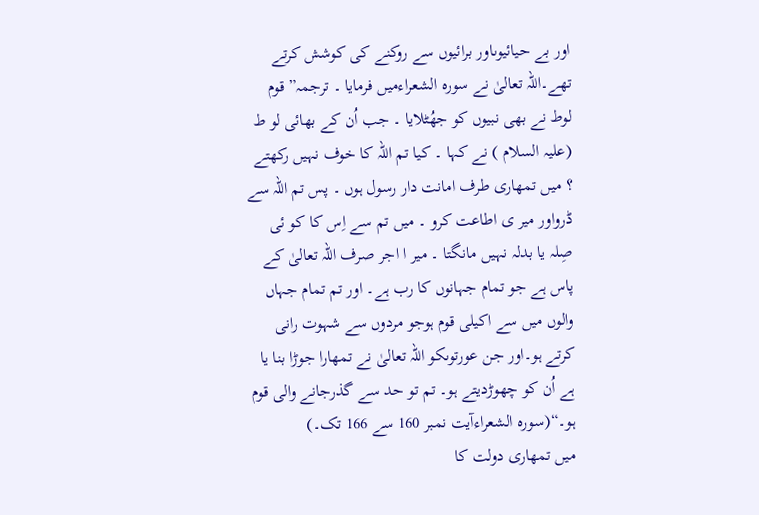اور بے حیائیوںاور برائیوں سے روکنے کی کوشش کرتے تھے۔اللہ تعالیٰ نے سورہ الشعراءمیں فرمایا ۔ ترجمہ” قوم لوط نے بھی نبیوں کو جھُٹلایا ۔ جب اُن کے بھائی لو ط (علیہ السلام ) نے کہا ۔ کیا تم اللہ کا خوف نہیں رکھتے ؟ میں تمھاری طرف امانت دار رسول ہوں ۔ پس تم اللہ سے ڈرواور میر ی اطاعت کرو ۔ میں تم سے اِس کا کو ئی صِلہ یا بدلہ نہیں مانگتا ۔ میر ا اجر صرف اللہ تعالیٰ کے پاس ہے جو تمام جہانوں کا رب ہے۔ اور تم تمام جہاں والوں میں سے اکیلی قوم ہوجو مردوں سے شہوت رانی کرتے ہو۔اور جن عورتوںکو اللہ تعالیٰ نے تمھارا جوڑا بنا یا ہے اُن کو چھوڑدیتے ہو۔ تم تو حد سے گذرجانے والی قوم ہو۔“(سورہ الشعراءآیت نمبر 160 سے 166 تک۔)
میں تمھاری دولت کا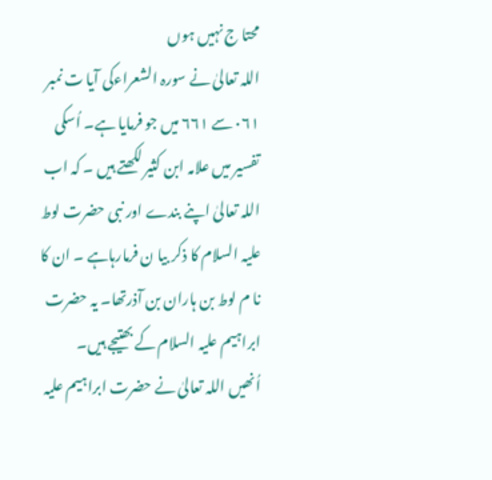محتا ج نہیں ہوں
اللہ تعالیٰ نے سورہ الشعراءکی آیا ت نمبر ۰۶۱ سے ۶۶۱ میں جو فرمایا ہے۔ اُسکی تفسیر میں علامہ ابن کثیر لکھتے ہیں ۔ کہ اب اللہ تعالیٰ اپنے بندے اور نبی حضرت لوط علیہ السلام کا ذکر بیا ن فرمارہاہے ۔ ان کا نا م لوط بن ہاران بن آذرتھا۔ یہ حضرت ابراہیم علیہ السلام کے بھتیجے ہیں۔ اُنھیں اللہ تعالیٰ نے حضرت ابراہیم علیہ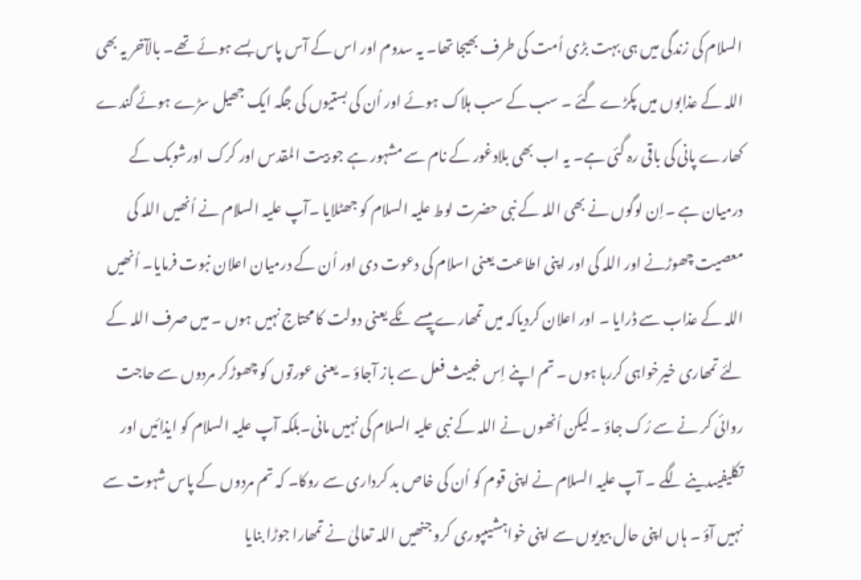السلام کی زندگی میں ہی بہت بڑی اُمت کی طرف بھیجا تھا۔ یہ سدوم اور اس کے آس پاس بسے ہوئے تھے۔ بالآخر یہ بھی اللہ کے عذابوں میں پکڑے گئے ۔ سب کے سب ہلاک ہوئے اور اُن کی بستیوں کی جگہ ایک جھیل سڑے ہوئے گندے کھارے پانی کی باقی رہ گئی ہے۔ یہ اب بھی بلادغور کے نام سے مشہور ہے جو بیت المقدس اور کرک اورشوبک کے درمیان ہے ۔اِن لوگوں نے بھی اللہ کے نبی حضرت لوط علیہ السلام کو جھٹلایا ۔آپ علیہ السلام نے اُنھیں اللہ کی معصیت چھوڑنے اور اللہ کی اور اپنی اطاعت یعنی اسلام کی دعوت دی اور اُن کے درمیان اعلان نبوت فرمایا۔ اُنھیں اللہ کے عذاب سے ڈرایا ۔ اور اعلان کردیاکہ میں تمھارے پیسے ٹکے یعنی دولت کا محتاج نہیں ہوں ۔ میں صرف اللہ کے لئے تمھاری خیرخواہی کررہا ہوں ۔ تم اپنے اِس خبیث فعل سے باز آجاؤ ۔ یعنی عورتوں کو چھوڑکر مردوں سے حاجت روائی کر نے سے رُک جاؤ ۔لیکن اُنھوں نے اللہ کے نبی علیہ السلام کی نہیں مانی۔بلکہ آپ علیہ السلام کو ایذائیں اور تکلیفیںدینے لگے ۔ آپ علیہ السلام نے اپنی قوم کو اُن کی خاص بد کرداری سے روکا۔ کہ تم مردوں کے پاس شہوت سے نہیں آؤ ۔ ہاں اپنی حال بیویوں سے اپنی خواہشیںپوری کرو جنھیں اللہ تعالیٰ نے تمھارا جوڑا بنایا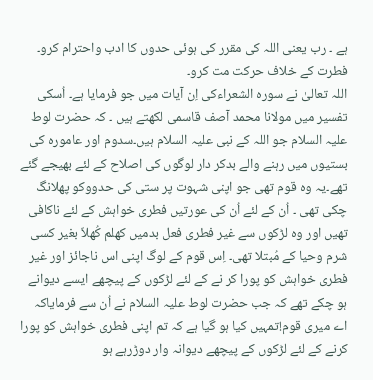ہے ۔ رب یعنی اللہ کی مقرر کی ہوئی حدوں کا ادب واحترام کرو۔
فطرت کے خلاف حرکت مت کرو۔
اللہ تعالیٰ نے سورہ الشعراءکی اِن آیات میں جو فرمایا ہے۔ اُسکی تفسیر میں مولانا محمد آصف قاسمی لکھتے ہیں ۔ کہ حضرت لوط علیہ السلام جو اللہ کے نبی علیہ السلام ہیں۔سدوم اور عامورہ کی بستیوں میں رہنے والے بدکر دار لوگوں کی اصلاح کے لئے بھیجے گئے تھے۔یہ وہ قوم تھی جو اپنی شہوت پر ستی کی حدووکو پھلانگ چکی تھی ۔ اُن کے لئے اُن کی عورتیں فطری خواہش کے لئے ناکافی تھیں اور وہ لڑکوں سے غیر فطری فعل بدمیں کھلم کُھلاّ بغیر کسی شرم وحیا کے مُبتلا تھی۔ اِس قوم کے لوگ اپنی اس ناجائز اور غیر فطری خواہش کو پورا کر نے کے لئے لڑکوں کے پیچھے ایسے دیوانے ہو چکے تھے کہ جب حضرت لوط علیہ السلام نے اُن سے فرمایاکہ اے میری قوم!تمہیں کیا ہو گیا ہے کہ تم اپنی فطری خواہش کو پورا کرنے کے لئے لڑکوں کے پیچھے دیوانہ وار دوڑرہے ہو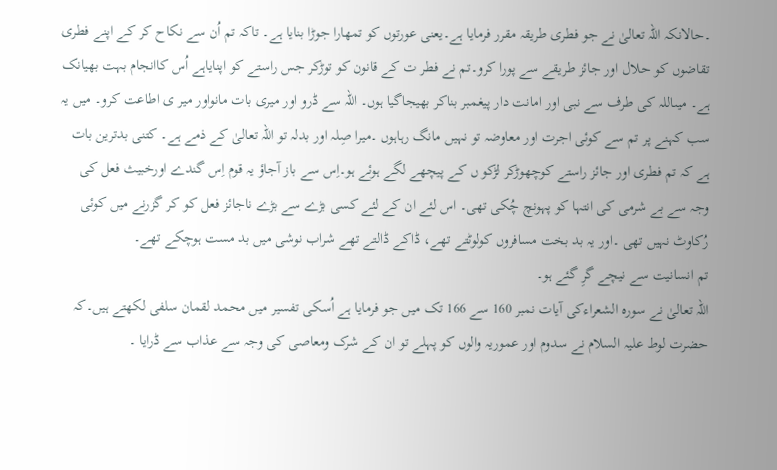۔حالانکہ اللہ تعالیٰ نے جو فطری طریقہ مقرر فرمایا ہے۔یعنی عورتوں کو تمھارا جوڑا بنایا ہے۔ تاکہ تم اُن سے نکاح کر کے اپنے فطری تقاضوں کو حلال اور جائز طریقے سے پورا کرو۔تم نے فطر ت کے قانون کو توڑکر جس راستے کو اپنایاہے اُس کاانجام بہت بھیانک ہے۔ میںاللہ کی طرف سے نبی اور امانت دار پیغمبر بناکر بھیجاگیا ہوں۔ اللہ سے ڈرو اور میری بات مانواور میر ی اطاعت کرو۔ میں یہ سب کہنے پر تم سے کوئی اجرت اور معاوضہ تو نہیں مانگ رہاہوں ۔میرا صِلہ اور بدلہ تو اللہ تعالیٰ کے ذمے ہے۔ کتنی بدترین بات ہے کہ تم فطری اور جائز راستے کوچھوڑکر لڑکو ں کے پیچھے لگے ہوئے ہو۔اِس سے باز آجاؤ یہ قوم اِس گندے اورخبیث فعل کی وجہ سے بے شرمی کی انتہا کو پہونچ چُکی تھی۔ اس لئے ان کے لئے کسی بڑے سے بڑے ناجائز فعل کو کر گزرنے میں کوئی رُکاوٹ نہیں تھی ۔اور یہ بد بخت مسافروں کولوٹتے تھے، ڈاکے ڈالتے تھے شراب نوشی میں بد مست ہوچکے تھے۔
تم انسانیت سے نیچے گرِ گئے ہو۔
اللہ تعالیٰ نے سورہ الشعراءکی آیات نمبر 160 سے 166 تک میں جو فرمایا ہے اُسکی تفسیر میں محمد لقمان سلفی لکھتے ہیں۔کہ حضرت لوط علیہ السلام نے سدوم اور عموریہ والوں کو پہلے تو ان کے شرک ومعاصی کی وجہ سے عذاب سے ڈرایا ۔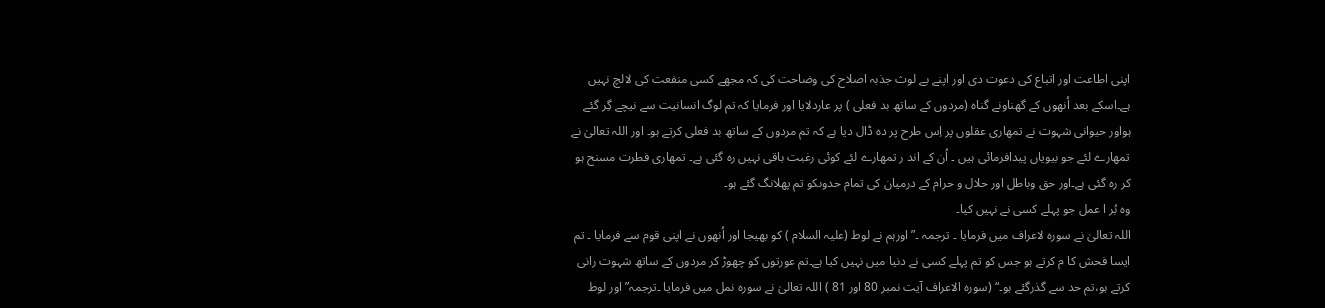اپنی اطاعت اور اتباع کی دعوت دی اور اپنے بے لوث جذبہ اصلاح کی وضاحت کی کہ مجھے کسی منفعت کی لالچ نہیں ہے۔اسکے بعد اُنھوں کے گھناونے گناہ (مردوں کے ساتھ بد فعلی ) پر عاردلایا اور فرمایا کہ تم لوگ انسانیت سے نیچے گِر گئے ہواور حیوانی شہوت نے تمھاری عقلوں پر اِس طرح پر دہ ڈال دیا ہے کہ تم مردوں کے ساتھ بد فعلی کرتے ہو۔ اور اللہ تعالیٰ نے تمھارے لئے جو بیویاں پیدافرمائی ہیں ۔ اُن کے اند ر تمھارے لئے کوئی رغبت باقی نہیں رہ گئی ہے۔ تمھاری فطرت مسنح ہو کر رہ گئی ہے۔اور حق وباطل اور حلال و حرام کے درمیان کی تمام حدوںکو تم پھلانگ گئے ہو۔
وہ بُر ا عمل جو پہلے کسی نے نہیں کیا۔
اللہ تعالیٰ نے سورہ لاعراف میں فرمایا ۔ ترجمہ ۔”اورہم نے لوط (علیہ السلام ) کو بھیجا اور اُنھوں نے اپنی قوم سے فرمایا ۔ تم ایسا فحش کا م کرتے ہو جس کو تم پہلے کسی نے دنیا میں نہیں کیا ہے۔تم عورتوں کو چھوڑ کر مردوں کے ساتھ شہوت رانی کرتے ہو،تم حد سے گذرگئے ہو۔“ (سورہ الاعراف آیت نمبر 80 اور 81 ) اللہ تعالیٰ نے سورہ نمل میں فرمایا ۔ترجمہ” اور لوط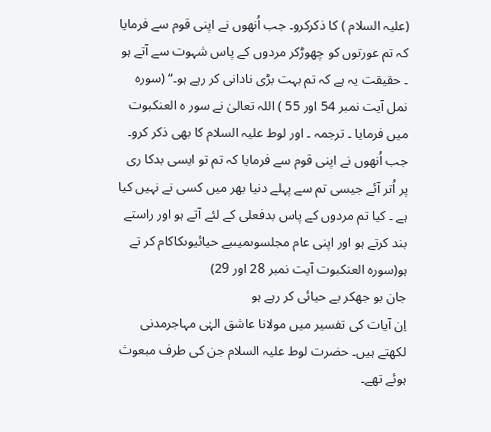(علیہ السلام ) کا ذکرکرو۔ جب اُنھوں نے اپنی قوم سے فرمایا کہ تم عورتوں کو چھوڑکر مردوں کے پاس شہوت سے آتے ہو ۔ حقیقت یہ ہے کہ تم بہت بڑی نادانی کر رہے ہو۔“ (سورہ نمل آیت نمبر 54 اور 55 ) اللہ تعالیٰ نے سور ہ العنکبوت میں فرمایا ۔ ترجمہ ۔ اور لوط علیہ السلام کا بھی ذکر کرو۔ جب اُنھوں نے اپنی قوم سے فرمایا کہ تم تو ایسی بدکا ری پر اُتر آئے جیسی تم سے پہلے دنیا بھر میں کسی نے نہیں کیا ہے ۔ کیا تم مردوں کے پاس بدفعلی کے لئے آتے ہو اور راستے بند کرتے ہو اور اپنی عام مجلسوںمیںبے حیائیوںکاکام کر تے ہو(سورہ العنکبوت آیت نمبر 28 اور 29)
جان بو جھکر بے حیائی کر رہے ہو
اِن آیات کی تفسیر میں مولانا عاشق الہٰی مہاجرمدنی لکھتے ہیں۔ حضرت لوط علیہ السلام جن کی طرف مبعوث ہوئے تھے۔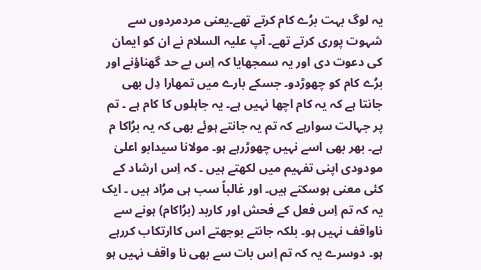یہ لوگ بہت برُے کام کرتے تھے۔یعنی مردمردوں سے شہوت پوری کرتے تھے۔ آپ علیہ السلام نے ان کو ایمان کی دعوت دی اور یہ سمجھایا کہ اِس بے حد گھناؤنے اور برُے کام کو چھوڑدو۔ جسکے بارے میں تمھارا دِل بھی جانتا ہے کہ یہ کام اچھا نہیں ہے۔ یہ جاہلوں کا کام ہے ۔ تم پر جہالت سوارہے کہ تم یہ جانتے ہوئے بھی کہ یہ برُاکا م ہے۔ بھر بھی اسے نہیں چھوڑرہے ہو۔ مولانا سیدابو اعلیٰ مودودی اپنی تفہیم میں لکھتے ہیں ۔ کہ اِس ارشاد کے کئی معنی ہوسکتے ہیں۔ اور غالباً سب ہی مرُاد ہیں ۔ ایک یہ کہ تم اِس فعل کے فحش اور کاربد (برُاکام) ہونے سے ناواقف نہیں ہو۔ بلکہ جانتے بوجھتے اس کاارتکاب کررہے ہو۔ دوسرے یہ کہ تم اِس بات سے بھی نا واقف نہیں ہو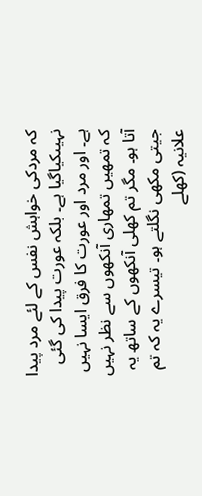کہ مردکی خواہش نفس کے لئے مرد پیدا نہیںکیاگیا ہے۔ بلکہ عورت پیدا کی گئی ہے۔ اور مرد اور عورت کا فرق ایسا نہیں کہ تمھیں تمھاری آنکھوں سے نظر نہیں آتا ہو۔ مگر تم کھلی آنکھوں کے ساتھ یہ جیتی مکھی نگلتے ہو۔ تیسرے یہ کہ تم علانیہ (کھلے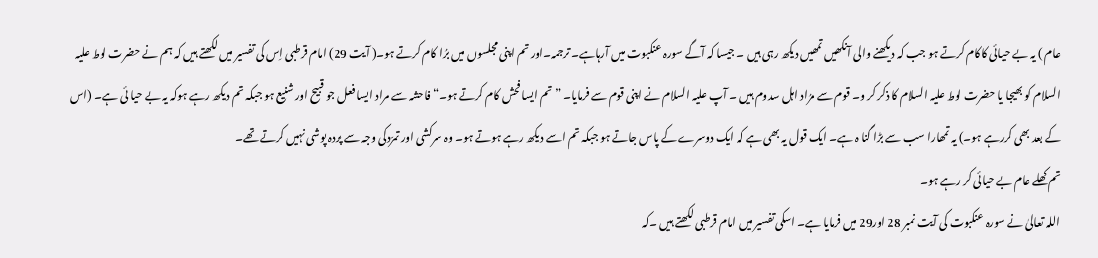عام ) یہ بے حیائی کاکام کرتے ہو جب کہ دیکھنے والی آنکھیں تمھیں دیکھ رہی ہیں ۔ جیسا کہ آگے سورہ عنکبوت میں آرہاہے۔ ترجمہ۔اور تم اپنی مجلسوں میں برُا کام کرتے ہو۔( آیت 29) امام قرطبی اِس کی تفسیر میں لکھتے ہیں کہ ہم نے حضرت لوط علیہ السلام کو بھیجا یا حضرت لوط علیہ السلام کا ذکر کر و۔ قوم سے مرُاد اہل سدوم ہیں ۔ آپ علیہ السلام نے اپنی قوم سے فرمایا۔ ”تم ایسا فحش کام کرتے ہو۔“فاحشہ سے مراد ایسا فعل جو قبیح اور شنیع ہو جبکہ تم دیکھ رہے ہوکہ یہ بے حیا ئی ہے۔ (اس کے بعد بھی کررہے ہو۔) یہ تمھارا سب سے بڑا گنا ہ ہے۔ ایک قول یہ بھی ہے کہ ایک دوسرے کے پاس جاتے ہو جبکہ تم اسے دیکھ رہے ہوتے ہو۔ وہ سرکشی اور تمرّدکی وجہ سے پردہ پوشی نہیں کرتے تھے۔
تم کھلے عام بے حیائی کر رہے ہو۔
اللہ تعالیٰ نے سورہ عنکبوت کی آیت نمبر 28 اور29 میں فرمایا ہے۔ اسکی تفسیر میں امام قرطبی لکھتے ہیں ۔کہ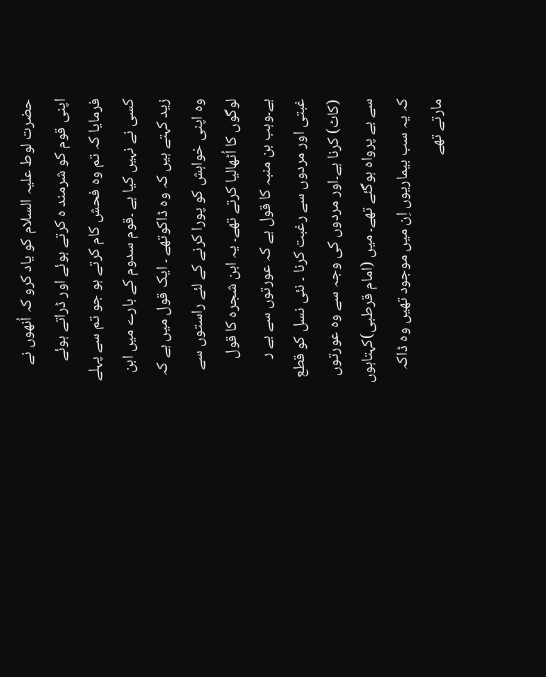حضرت لوط علیہ السلام کو یاد کرو کہ اُنھوں نے اپنی قوم کو شرمند ہ کرتے ہوئے اور ڈراتے ہوئے فرمایا کہ تم وہ فحش کام کرتے ہو جو تم سے پہلے کسی نے نہیں کیا ہے ۔قوم سدوم کے بارے میں ابن زید کہتے ہیں کہ وہ ڈاکوتھے ۔ ایک قول میں ہے کہ وہ اپنی خواہش کو پورا کرنے کے لئے راستوں سے لوگوں کا اُٹھالیا کرتے تھے۔ یہ ابن شجرہ کا قول ہے۔وہب بن منبہ کا قول ہے کہ عورتوں سے بے ر غبتی اور مردوں سے رغبت کرنا ۔ نئی نسل کو قطع (کاٹ) کرنا ہے۔اور مردوں کی وجہ سے وہ عورتوں سے بے پرواہ ہوگئے تھے۔ میں (امام قرطبی)کہتاہوں کہ یہ سب بیماریوں اِن میں موجود تھیں وہ ڈاکہ مارتے تھے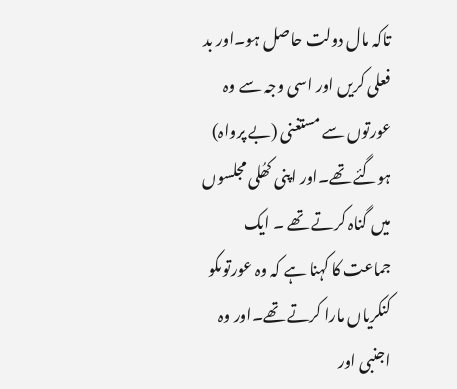تاکہ مال دولت حاصل ہو۔اور بد فعلی کریں اور اسی وجہ سے وہ عورتوں سے مستغنی (بے پرواہ) ہوگئے تھے۔اور اپنی کھُلی مجلسوں میں گناہ کرتے تھے ۔ ایک جماعت کا کہنا ہے کہ وہ عورتوںکو کنکریاں مارا کرتے تھے۔اور وہ اجنبی اور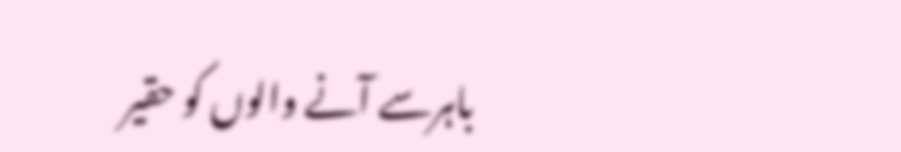باہرسے آنے والوں کو حقیر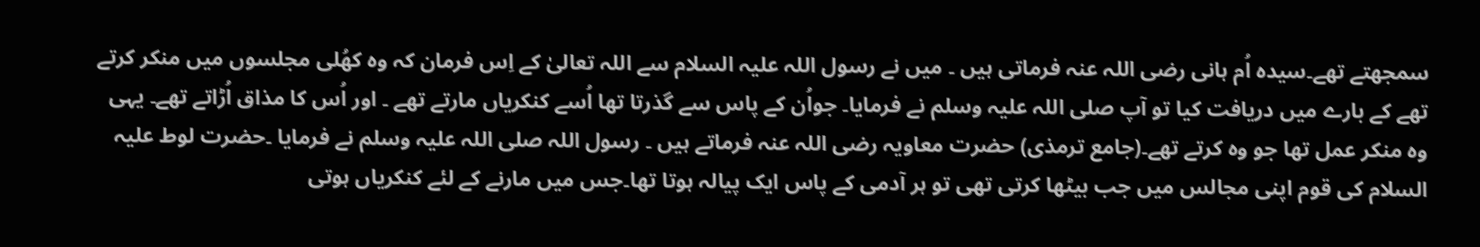سمجھتے تھے۔سیدہ اُم ہانی رضی اللہ عنہ فرماتی ہیں ۔ میں نے رسول اللہ علیہ السلام سے اللہ تعالیٰ کے اِس فرمان کہ وہ کھُلی مجلسوں میں منکر کرتے تھے کے بارے میں دریافت کیا تو آپ صلی اللہ علیہ وسلم نے فرمایا۔ جواُن کے پاس سے گذرتا تھا اُسے کنکریاں مارتے تھے ۔ اور اُس کا مذاق اُڑاتے تھے۔ یہی وہ منکر عمل تھا جو وہ کرتے تھے۔(جامع ترمذی) حضرت معاویہ رضی اللہ عنہ فرماتے ہیں ۔ رسول اللہ صلی اللہ علیہ وسلم نے فرمایا ۔حضرت لوط علیہ السلام کی قوم اپنی مجالس میں جب بیٹھا کرتی تھی تو ہر آدمی کے پاس ایک پیالہ ہوتا تھا۔جس میں مارنے کے لئے کنکریاں ہوتی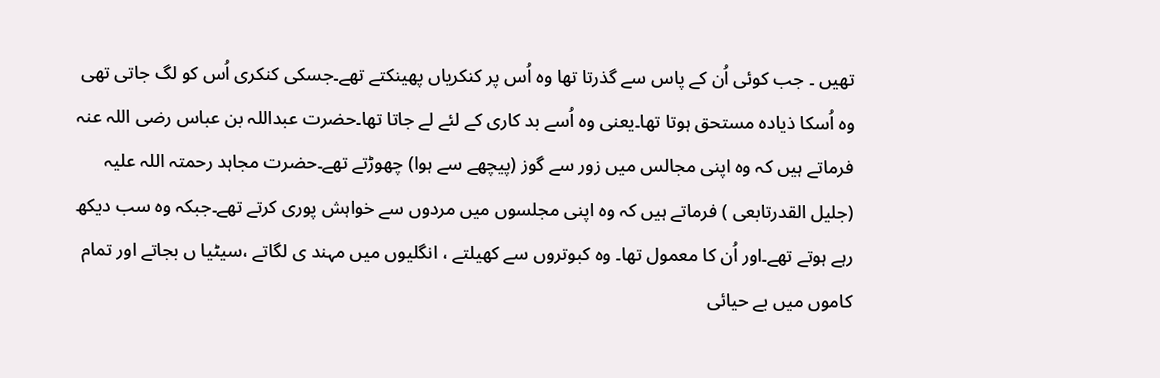تھیں ۔ جب کوئی اُن کے پاس سے گذرتا تھا وہ اُس پر کنکریاں پھینکتے تھے۔جسکی کنکری اُس کو لگ جاتی تھی وہ اُسکا ذیادہ مستحق ہوتا تھا۔یعنی وہ اُسے بد کاری کے لئے لے جاتا تھا۔حضرت عبداللہ بن عباس رضی اللہ عنہ فرماتے ہیں کہ وہ اپنی مجالس میں زور سے گوز (پیچھے سے ہوا) چھوڑتے تھے۔حضرت مجاہد رحمتہ اللہ علیہ (جلیل القدرتابعی ) فرماتے ہیں کہ وہ اپنی مجلسوں میں مردوں سے خواہش پوری کرتے تھے۔جبکہ وہ سب دیکھ رہے ہوتے تھے۔اور اُن کا معمول تھا۔ وہ کبوتروں سے کھیلتے ، انگلیوں میں مہند ی لگاتے ،سیٹیا ں بجاتے اور تمام کاموں میں بے حیائی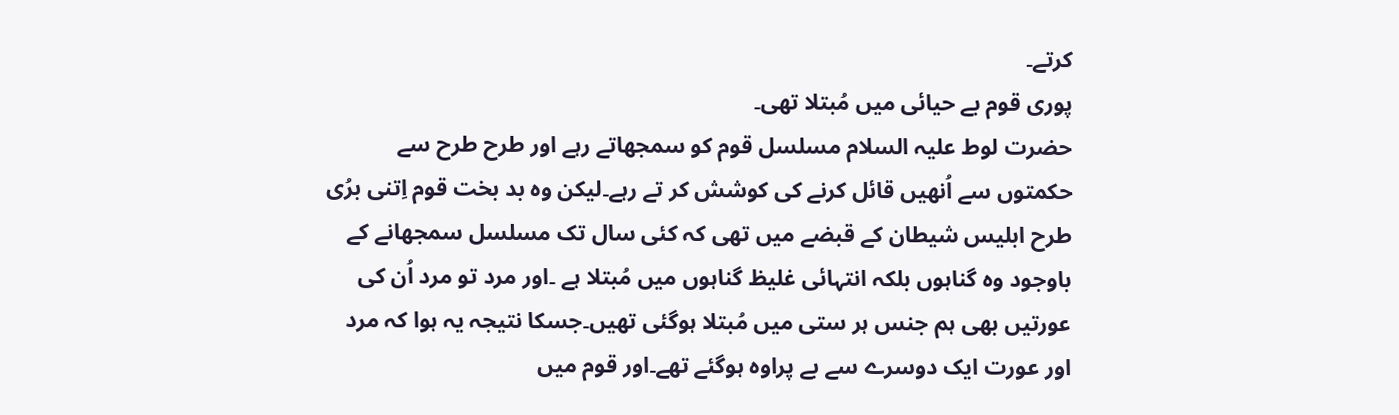کرتے۔
پوری قوم بے حیائی میں مُبتلا تھی۔
حضرت لوط علیہ السلام مسلسل قوم کو سمجھاتے رہے اور طرح طرح سے حکمتوں سے اُنھیں قائل کرنے کی کوشش کر تے رہے۔لیکن وہ بد بخت قوم اِتنی برُی طرح ابلیس شیطان کے قبضے میں تھی کہ کئی سال تک مسلسل سمجھانے کے باوجود وہ گناہوں بلکہ انتہائی غلیظ گناہوں میں مُبتلا ہے ۔اور مرد تو مرد اُن کی عورتیں بھی ہم جنس ہر ستی میں مُبتلا ہوگئی تھیں۔جسکا نتیجہ یہ ہوا کہ مرد اور عورت ایک دوسرے سے بے پراوہ ہوگئے تھے۔اور قوم میں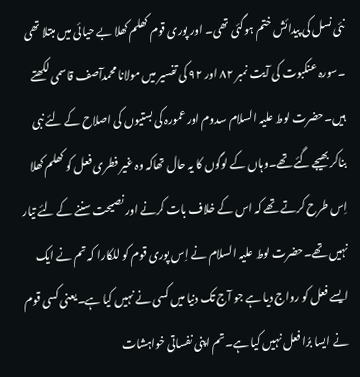نئی نسل کی پیدائش ختم ہوگئی تھی۔ اور پوری قوم کھلم کھلا بے حیائی میں مبتلا تھی ۔سورہ عنکبوت کی آیت نمبر ۸۲ اور ۹۲ کی تفسیر میں مولانا محمدآصف قاسمی لکھتے ہیں۔حضرت لوط علیہ السلام سدوم اور عمورہ کی بستیوں کی اصلاح کے لئے نبی بناکر بھیجے گئے تھے۔وہاں کے لوگوں کا یہ حال تھاکہ وہ غیر فطری فعل کو کھلم کھلا اِس طرح کرتے تھے کہ اس کے خلاف بات کرنے اور نصیحت سننے کے لئے تیار نہیں تھے۔حضرت لوط علیہ السلام نے اِس پوری قوم کو للکارا کہ تم نے ایک ایسے فعل کو رواج دیا ہے جو آج تک دنیا میں کسی نے نہیں کیا ہے۔یعنی کسی قوم نے ایسا برُا فعل نہیں کیا ہے۔تم اپنی نفساتی خواہشات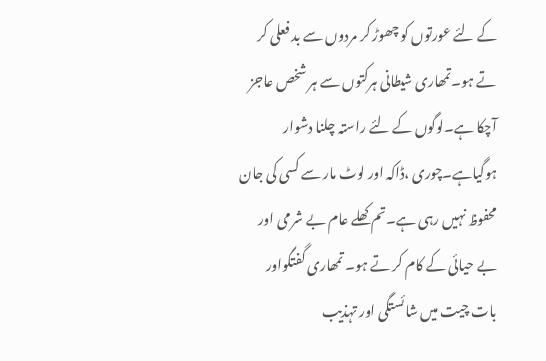کے لئے عورتوں کو چھوڑ کر مردوں سے بد فعلی کر تے ہو۔تمھاری شیطانی ہرکتوں سے ہر شخص عاجز آچکا ہے۔لوگوں کے لئے راستہ چلنا دشوار ہوگیاہے۔چوری ،ڈاکہ اور لوٹ مار سے کسی کی جان محفوظ نہیں رہی ہے۔تم کھلے عام بے شرمی اور بے حیائی کے کام کر تے ہو۔ تمھاری گفتگواور بات چیت میں شائستگی اور تہذیب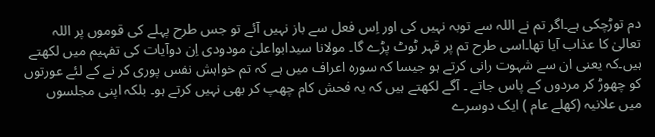دم توڑچکی ہے۔اگر تم نے اللہ سے توبہ نہیں کی اور اِس فعل سے باز نہیں آئے تو جس طرح پہلے کی قوموں پر اللہ تعالیٰ کا عذاب آیا تھا۔اسی طرح تم پر قہر ٹوٹ پڑے گا۔ مولانا سیدابواعلیٰ مودودی اِن دوآیات کی تفہیم میں لکھتے ہیں۔کہ یعنی ان سے شہوت رانی کرتے ہو جیسا کہ سورہ اعراف میں ہے کہ تم خواہش نفس پوری کر نے کے لئے عورتوں کو چھوڑ کر مردوں کے پاس جاتے ۔ آگے لکھتے ہیں کہ یہ فحش کام چھپ کر بھی نہیں کرتے ہو۔ بلکہ اپنی مجلسوں میں علانیہ (کھلے عام ) ایک دوسرے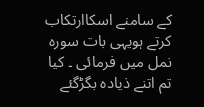کے سامنے اسکاارتکاب کرتے ہویہی بات سورہ نمل میں فرمائی ۔ کیا تم اتنے ذیادہ بگڑگئے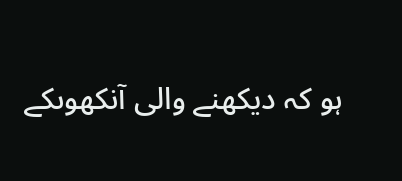ہو کہ دیکھنے والی آنکھوںکے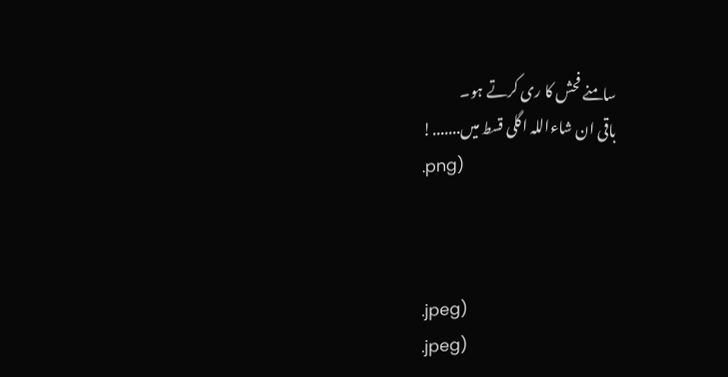سامنے فحش کا ری کرتے ہو۔
باقی ان شاءاللہ اگلی قسط میں.......!
.png)



.jpeg)
.jpeg)